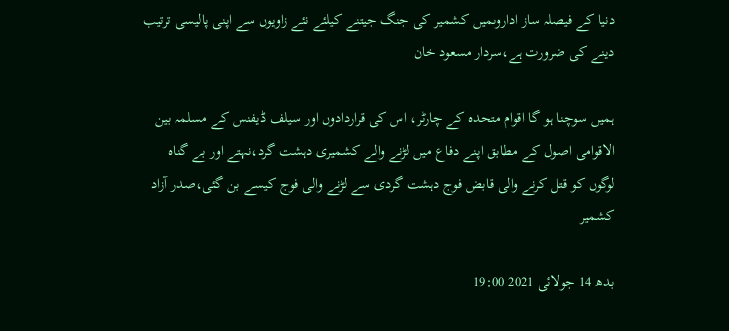دنیا کے فیصلہ ساز اداروںمیں کشمیر کی جنگ جیتنے کیلئے نئے زاویوں سے اپنی پالیسی ترتیب دینے کی ضرورت ہے،سردار مسعود خان

ہمیں سوچنا ہو گا اقوام متحدہ کے چارٹر، اس کی قراردادوں اور سیلف ڈیفنس کے مسلمہ بین الاقوامی اصول کے مطابق اپنے دفاع میں لڑنے والے کشمیری دہشت گرد،نہتے اور بے گناہ لوگوں کو قتل کرنے والی قابض فوج دہشت گردی سے لڑنے والی فوج کیسے بن گئی،صدر آزاد کشمیر

بدھ 14 جولائی 2021 19:00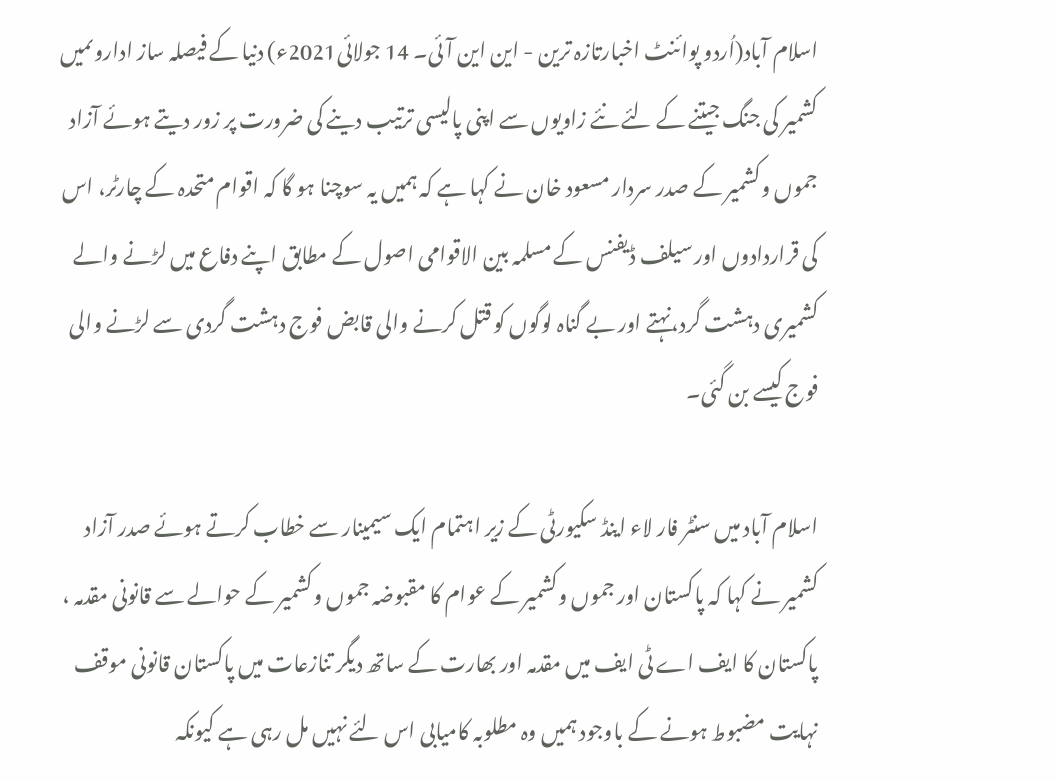اسلام آباد(اُردو پوائنٹ اخبارتازہ ترین - این این آئی۔ 14 جولائی2021ء) دنیا کے فیصلہ ساز اداروںمیں کشمیر کی جنگ جیتنے کے لئے نئے زاویوں سے اپنی پالیسی ترتیب دینے کی ضرورت پر زور دیتے ہوئے آزاد جموں وکشمیر کے صدر سردار مسعود خان نے کہا ہے کہ ہمیں یہ سوچنا ہو گا کہ اقوام متحدہ کے چارٹر، اس کی قراردادوں اور سیلف ڈیفنس کے مسلمہ بین الاقوامی اصول کے مطابق اپنے دفاع میں لڑنے والے کشمیری دہشت گرد،نہتے اور بے گناہ لوگوں کو قتل کرنے والی قابض فوج دہشت گردی سے لڑنے والی فوج کیسے بن گئی۔

اسلام آباد میں سنٹر فار لاء اینڈ سکیورٹی کے زیر اہتمام ایک سیمینار سے خطاب کرتے ہوئے صدر آزاد کشمیر نے کہا کہ پاکستان اور جموں وکشمیر کے عوام کا مقبوضہ جموں وکشمیر کے حوالے سے قانونی مقدمہ ، پاکستان کا ایف اے ٹی ایف میں مقدمہ اور بھارت کے ساتھ دیگر تنازعات میں پاکستان قانونی موقف نہایت مضبوط ہونے کے باوجود ہمیں وہ مطلوبہ کامیابی اس لئے نہیں مل رہی ہے کیونکہ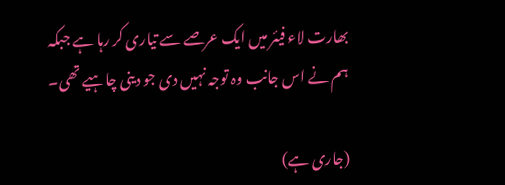بھارت لاء فیئر میں ایک عرصے سے تیاری کر رہا ہے جبکہ ہم نے اس جانب وہ توجہ نہیں دی جو دینی چاہیے تھی۔

(جاری ہے)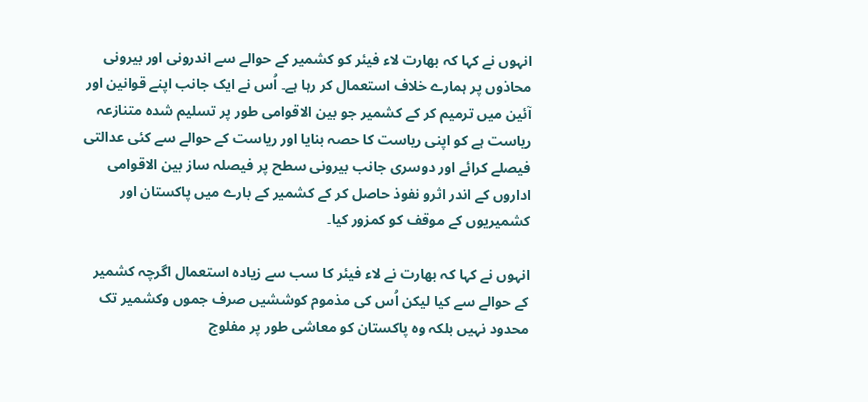انہوں نے کہا کہ بھارت لاء فیئر کو کشمیر کے حوالے سے اندرونی اور بیرونی محاذوں پر ہمارے خلاف استعمال کر رہا ہے۔ اُس نے ایک جانب اپنے قوانین اور آئین میں ترمیم کر کے کشمیر جو بین الاقوامی طور پر تسلیم شدہ متنازعہ ریاست ہے کو اپنی ریاست کا حصہ بنایا اور ریاست کے حوالے سے کئی عدالتی فیصلے کرائے اور دوسری جانب بیرونی سطح پر فیصلہ ساز بین الاقوامی اداروں کے اندر اثرو نفوذ حاصل کر کے کشمیر کے بارے میں پاکستان اور کشمیریوں کے موقف کو کمزور کیا۔

انہوں نے کہا کہ بھارت نے لاء فیئر کا سب سے زیادہ استعمال اگرچہ کشمیر کے حوالے سے کیا لیکن اُس کی مذموم کوششیں صرف جموں وکشمیر تک محدود نہیں بلکہ وہ پاکستان کو معاشی طور پر مفلوج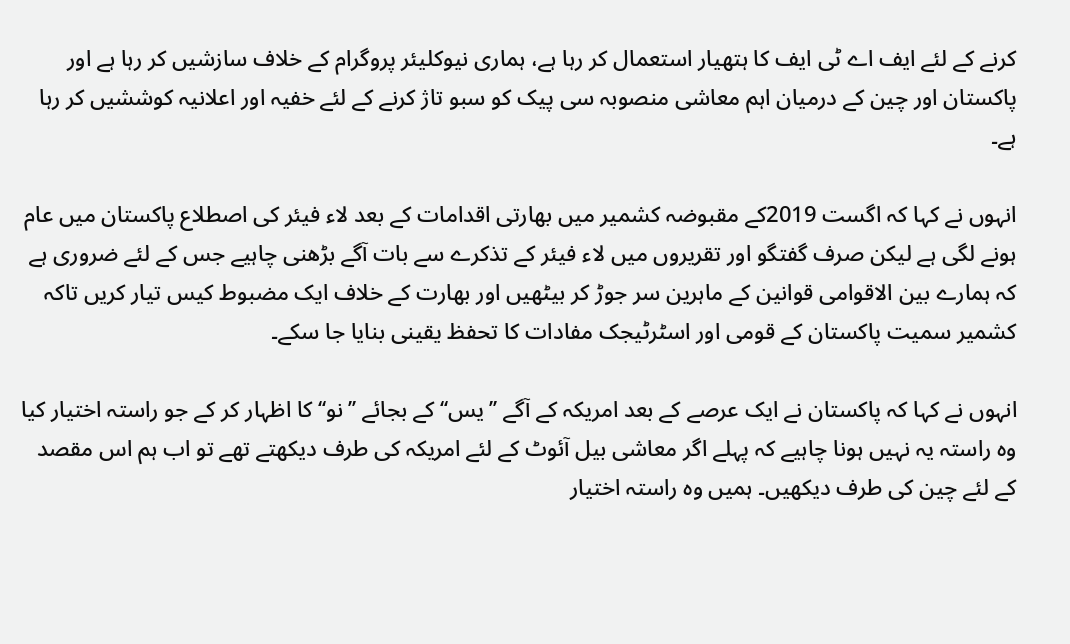کرنے کے لئے ایف اے ٹی ایف کا ہتھیار استعمال کر رہا ہے، ہماری نیوکلیئر پروگرام کے خلاف سازشیں کر رہا ہے اور پاکستان اور چین کے درمیان اہم معاشی منصوبہ سی پیک کو سبو تاژ کرنے کے لئے خفیہ اور اعلانیہ کوششیں کر رہا ہے۔

انہوں نے کہا کہ اگست 2019کے مقبوضہ کشمیر میں بھارتی اقدامات کے بعد لاء فیئر کی اصطلاع پاکستان میں عام ہونے لگی ہے لیکن صرف گفتگو اور تقریروں میں لاء فیئر کے تذکرے سے بات آگے بڑھنی چاہیے جس کے لئے ضروری ہے کہ ہمارے بین الاقوامی قوانین کے ماہرین سر جوڑ کر بیٹھیں اور بھارت کے خلاف ایک مضبوط کیس تیار کریں تاکہ کشمیر سمیت پاکستان کے قومی اور اسٹرٹیجک مفادات کا تحفظ یقینی بنایا جا سکے۔

انہوں نے کہا کہ پاکستان نے ایک عرصے کے بعد امریکہ کے آگے ’’یس‘‘ کے بجائے ’’نو‘‘ کا اظہار کر کے جو راستہ اختیار کیا وہ راستہ یہ نہیں ہونا چاہیے کہ پہلے اگر معاشی بیل آئوٹ کے لئے امریکہ کی طرف دیکھتے تھے تو اب ہم اس مقصد کے لئے چین کی طرف دیکھیں۔ ہمیں وہ راستہ اختیار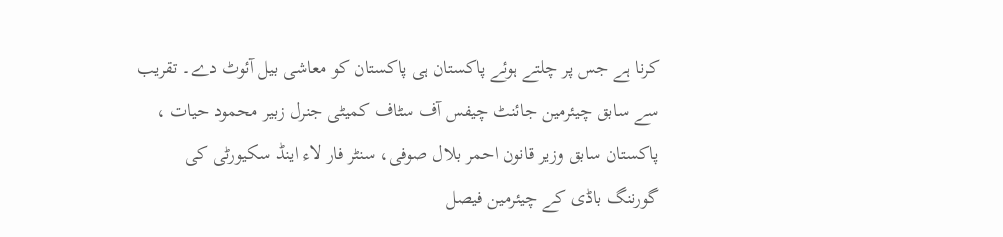کرنا ہے جس پر چلتے ہوئے پاکستان ہی پاکستان کو معاشی بیل آئوٹ دے۔ تقریب سے سابق چیئرمین جائنٹ چیفس آف سٹاف کمیٹی جنرل زبیر محمود حیات ، پاکستان سابق وزیر قانون احمر بلال صوفی، سنٹر فار لاء اینڈ سکیورٹی کی گورننگ باڈی کے چیئرمین فیصل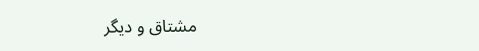مشتاق و دیگر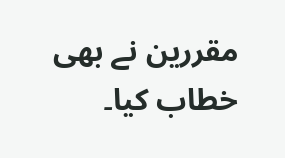مقررین نے بھی خطاب کیا۔